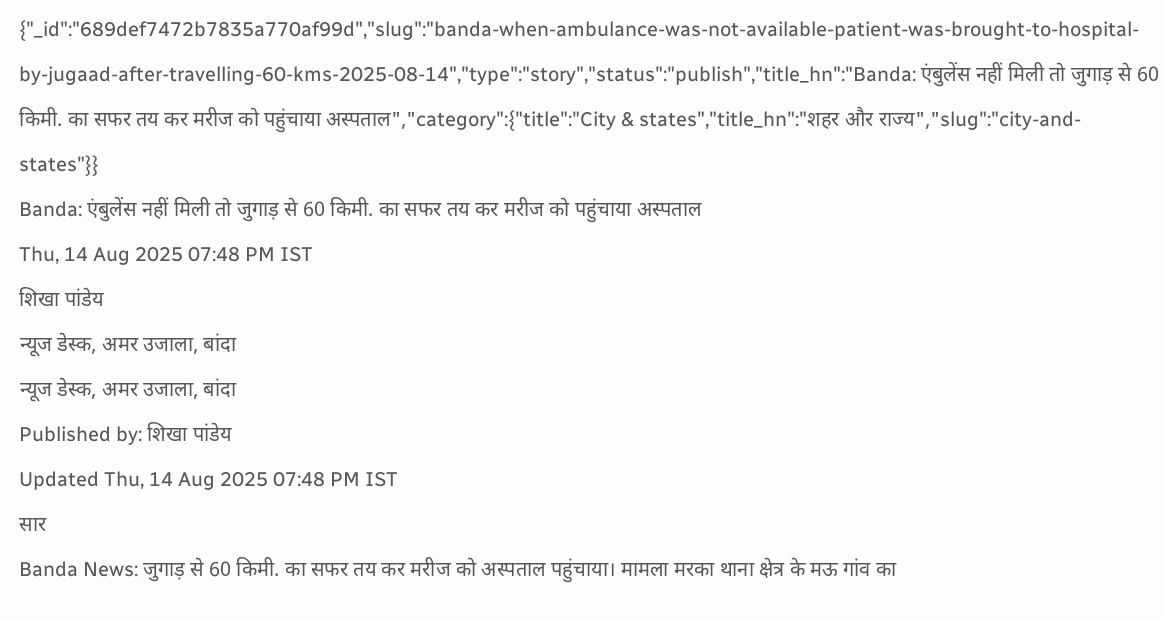{"_id":"689def7472b7835a770af99d","slug":"banda-when-ambulance-was-not-available-patient-was-brought-to-hospital-by-jugaad-after-travelling-60-kms-2025-08-14","type":"story","status":"publish","title_hn":"Banda: एंबुलेंस नहीं मिली तो जुगाड़ से 60 किमी. का सफर तय कर मरीज को पहुंचाया अस्पताल","category":{"title":"City & states","title_hn":"शहर और राज्य","slug":"city-and-states"}}
Banda: एंबुलेंस नहीं मिली तो जुगाड़ से 60 किमी. का सफर तय कर मरीज को पहुंचाया अस्पताल
Thu, 14 Aug 2025 07:48 PM IST
शिखा पांडेय
न्यूज डेस्क, अमर उजाला, बांदा
न्यूज डेस्क, अमर उजाला, बांदा
Published by: शिखा पांडेय
Updated Thu, 14 Aug 2025 07:48 PM IST
सार
Banda News: जुगाड़ से 60 किमी. का सफर तय कर मरीज को अस्पताल पहुंचाया। मामला मरका थाना क्षेत्र के मऊ गांव का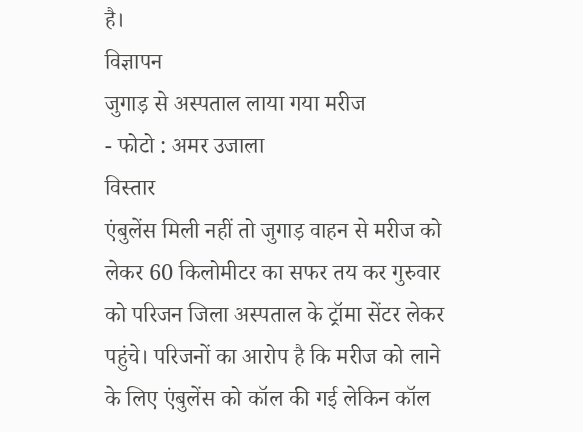है।
विज्ञापन
जुगाड़ से अस्पताल लाया गया मरीज
- फोटो : अमर उजाला
विस्तार
एंबुलेंस मिली नहीं तो जुगाड़ वाहन से मरीज को लेकर 60 किलोमीटर का सफर तय कर गुरुवार को परिजन जिला अस्पताल के ट्रॉमा सेंटर लेकर पहुंचे। परिजनों का आरोप है कि मरीज को लाने के लिए एंबुलेंस को कॉल की गई लेकिन कॉल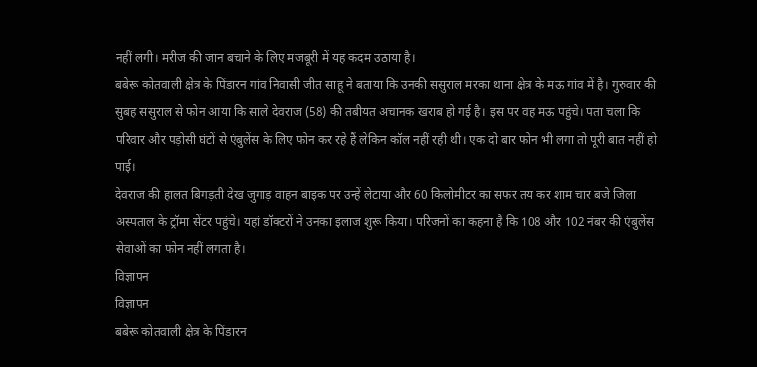नहीं लगी। मरीज की जान बचाने के लिए मजबूरी में यह कदम उठाया है।
बबेरू कोतवाली क्षेत्र के पिंडारन गांव निवासी जीत साहू ने बताया कि उनकी ससुराल मरका थाना क्षेत्र के मऊ गांव में है। गुरुवार की सुबह ससुराल से फोन आया कि साले देवराज (58) की तबीयत अचानक खराब हो गई है। इस पर वह मऊ पहुंचे। पता चला कि परिवार और पड़ोसी घंटों से एंबुलेंस के लिए फोन कर रहे हैं लेकिन कॉल नहीं रही थी। एक दो बार फोन भी लगा तो पूरी बात नहीं हो पाई।
देवराज की हालत बिगड़ती देख जुगाड़ वाहन बाइक पर उन्हें लेटाया और 60 किलोमीटर का सफर तय कर शाम चार बजे जिला अस्पताल के ट्रॉमा सेंटर पहुंचे। यहां डॉक्टरों ने उनका इलाज शुरू किया। परिजनों का कहना है कि 108 और 102 नंबर की एंबुलेंस सेवाओं का फोन नहीं लगता है।
विज्ञापन
विज्ञापन
बबेरू कोतवाली क्षेत्र के पिंडारन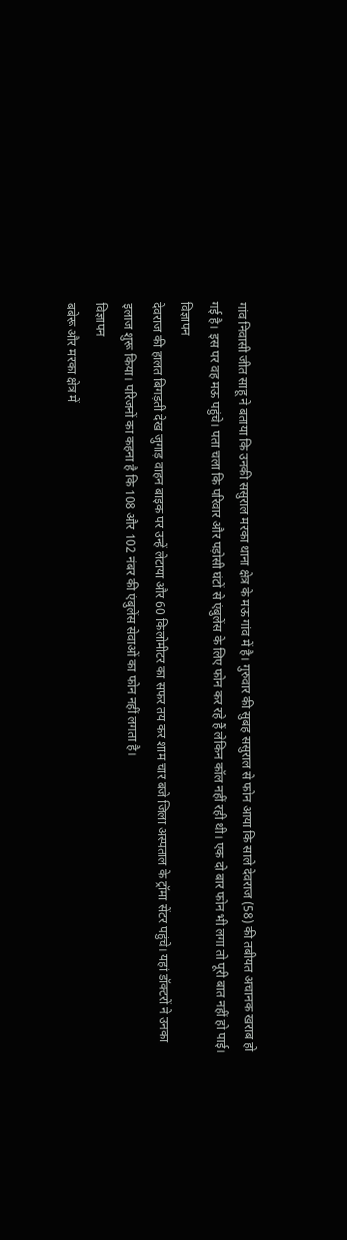गांव निवासी जीत साहू ने बताया कि उनकी ससुराल मरका थाना क्षेत्र के मऊ गांव में है। गुरुवार की सुबह ससुराल से फोन आया कि साले देवराज (58) की तबीयत अचानक खराब हो गई है। इस पर वह मऊ पहुंचे। पता चला कि परिवार और पड़ोसी घंटों से एंबुलेंस के लिए फोन कर रहे हैं लेकिन कॉल नहीं रही थी। एक दो बार फोन भी लगा तो पूरी बात नहीं हो पाई।
विज्ञापन
देवराज की हालत बिगड़ती देख जुगाड़ वाहन बाइक पर उन्हें लेटाया और 60 किलोमीटर का सफर तय कर शाम चार बजे जिला अस्पताल के ट्रॉमा सेंटर पहुंचे। यहां डॉक्टरों ने उनका इलाज शुरू किया। परिजनों का कहना है कि 108 और 102 नंबर की एंबुलेंस सेवाओं का फोन नहीं लगता है।
विज्ञापन
बबेरू और मरका क्षेत्र में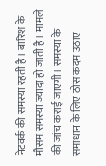नेटवर्क की समस्या रहती है। बारिश के मौसम समस्या ज्यादा हो जाती है। मामले की जांच कराई जाएगी। समस्या के समाधान के लिए ठोस कदम उठाए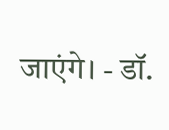जाएंगे। - डॉ.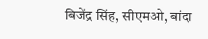बिजेंद्र सिंह, सीएमओ, बांदा